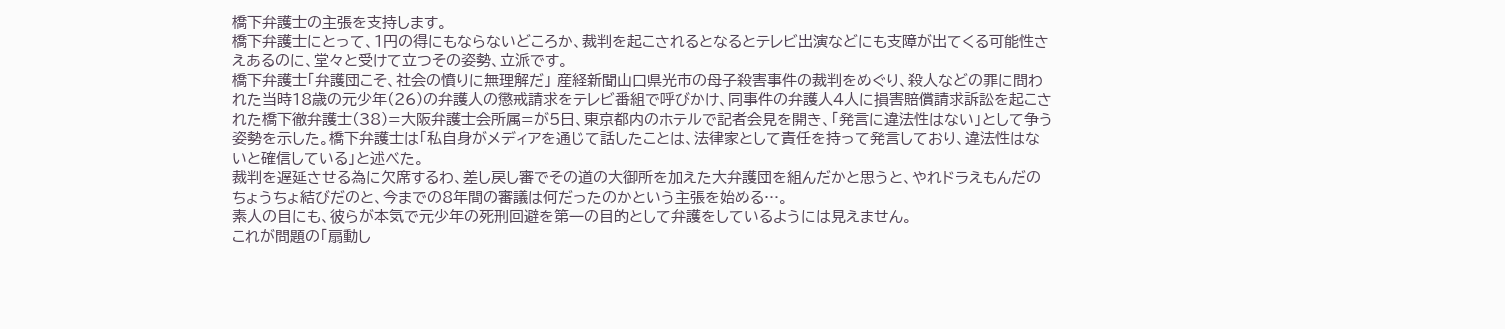橋下弁護士の主張を支持します。
橋下弁護士にとって、1円の得にもならないどころか、裁判を起こされるとなるとテレビ出演などにも支障が出てくる可能性さえあるのに、堂々と受けて立つその姿勢、立派です。
橋下弁護士「弁護団こそ、社会の憤りに無理解だ」 産経新聞山口県光市の母子殺害事件の裁判をめぐり、殺人などの罪に問われた当時18歳の元少年(26)の弁護人の懲戒請求をテレビ番組で呼びかけ、同事件の弁護人4人に損害賠償請求訴訟を起こされた橋下徹弁護士(38)=大阪弁護士会所属=が5日、東京都内のホテルで記者会見を開き、「発言に違法性はない」として争う姿勢を示した。橋下弁護士は「私自身がメディアを通じて話したことは、法律家として責任を持って発言しており、違法性はないと確信している」と述べた。
裁判を遅延させる為に欠席するわ、差し戻し審でその道の大御所を加えた大弁護団を組んだかと思うと、やれドラえもんだのちょうちょ結びだのと、今までの8年間の審議は何だったのかという主張を始める…。
素人の目にも、彼らが本気で元少年の死刑回避を第一の目的として弁護をしているようには見えません。
これが問題の「扇動し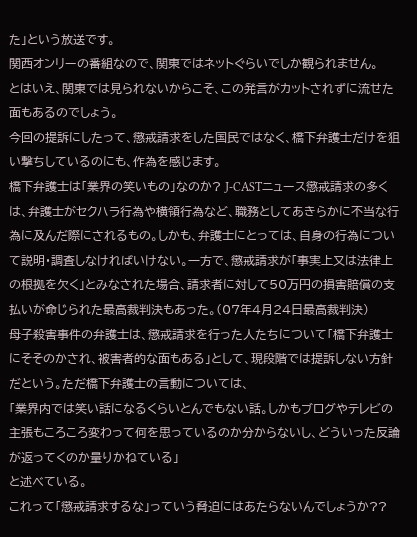た」という放送です。
関西オンリーの番組なので、関東ではネットぐらいでしか観られません。
とはいえ、関東では見られないからこそ、この発言がカットされずに流せた面もあるのでしょう。
今回の提訴にしたって、懲戒請求をした国民ではなく、橋下弁護士だけを狙い撃ちしているのにも、作為を感じます。
橋下弁護士は「業界の笑いもの」なのか? J-CASTニュース懲戒請求の多くは、弁護士がセクハラ行為や横領行為など、職務としてあきらかに不当な行為に及んだ際にされるもの。しかも、弁護士にとっては、自身の行為について説明・調査しなければいけない。一方で、懲戒請求が「事実上又は法律上の根拠を欠く」とみなされた場合、請求者に対して50万円の損害賠償の支払いが命じられた最高裁判決もあった。(07年4月24日最高裁判決)
母子殺害事件の弁護士は、懲戒請求を行った人たちについて「橋下弁護士にそそのかされ、被害者的な面もある」として、現段階では提訴しない方針だという。ただ橋下弁護士の言動については、
「業界内では笑い話になるくらいとんでもない話。しかもブログやテレビの主張もころころ変わって何を思っているのか分からないし、どういった反論が返ってくのか量りかねている」
と述べている。
これって「懲戒請求するな」っていう脅迫にはあたらないんでしょうか??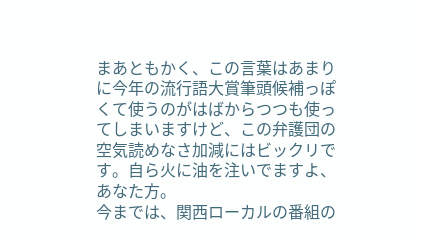まあともかく、この言葉はあまりに今年の流行語大賞筆頭候補っぽくて使うのがはばからつつも使ってしまいますけど、この弁護団の空気読めなさ加減にはビックリです。自ら火に油を注いでますよ、あなた方。
今までは、関西ローカルの番組の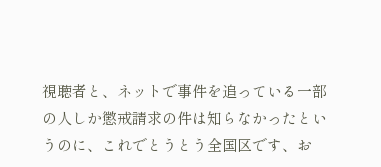視聴者と、ネットで事件を追っている一部の人しか懲戒請求の件は知らなかったというのに、これでとうとう全国区です、お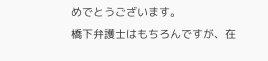めでとうございます。
橋下弁護士はもちろんですが、在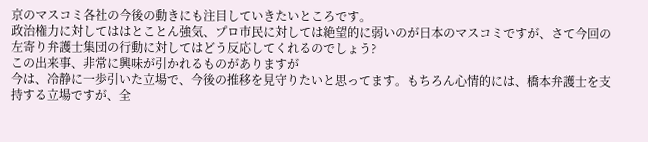京のマスコミ各社の今後の動きにも注目していきたいところです。
政治権力に対してははとことん強気、プロ市民に対しては絶望的に弱いのが日本のマスコミですが、さて今回の左寄り弁護士集団の行動に対してはどう反応してくれるのでしょう?
この出来事、非常に興味が引かれるものがありますが
今は、冷静に一歩引いた立場で、今後の推移を見守りたいと思ってます。もちろん心情的には、橋本弁護士を支持する立場ですが、全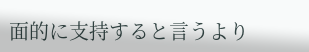面的に支持すると言うより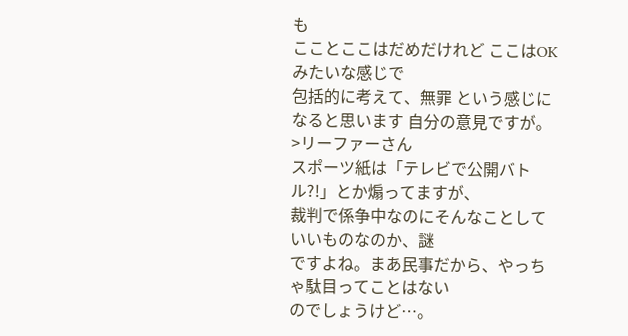も
こことここはだめだけれど ここはOKみたいな感じで
包括的に考えて、無罪 という感じになると思います 自分の意見ですが。
>リーファーさん
スポーツ紙は「テレビで公開バトル?!」とか煽ってますが、
裁判で係争中なのにそんなことしていいものなのか、謎
ですよね。まあ民事だから、やっちゃ駄目ってことはない
のでしょうけど…。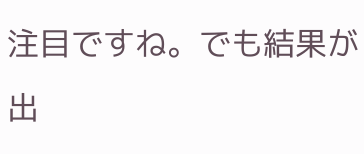注目ですね。でも結果が出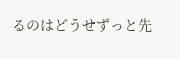るのはどうせずっと先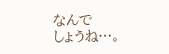なんで
しょうね…。